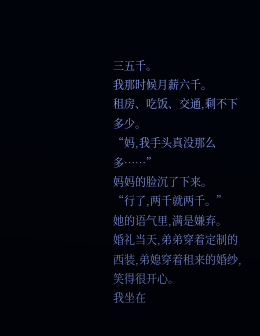三五千。
我那时候月薪六千。
租房、吃饭、交通,剩不下多少。
“妈,我手头真没那么多……”
妈妈的脸沉了下来。
“行了,两千就两千。”
她的语气里,满是嫌弃。
婚礼当天,弟弟穿着定制的西装,弟媳穿着租来的婚纱,笑得很开心。
我坐在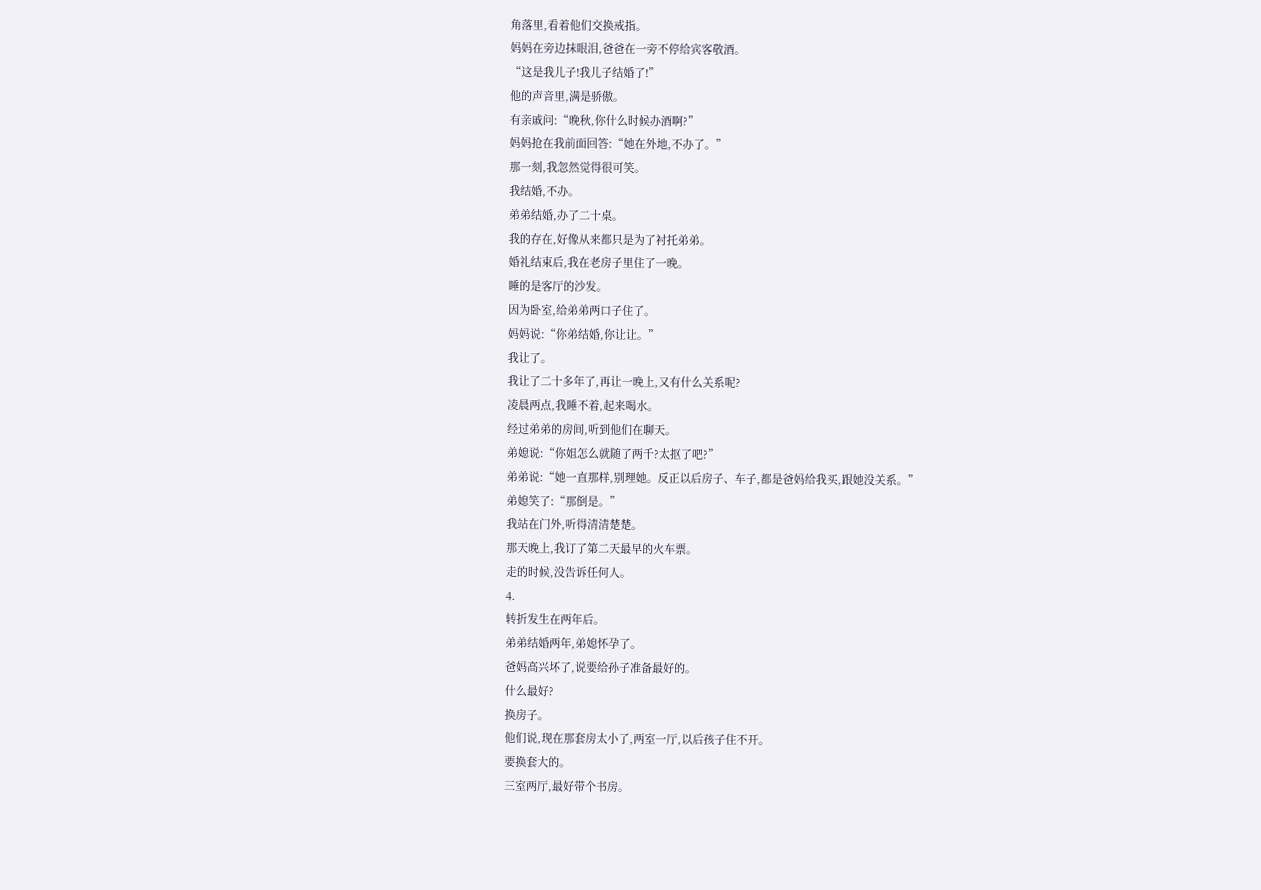角落里,看着他们交换戒指。
妈妈在旁边抹眼泪,爸爸在一旁不停给宾客敬酒。
“这是我儿子!我儿子结婚了!”
他的声音里,满是骄傲。
有亲戚问:“晚秋,你什么时候办酒啊?”
妈妈抢在我前面回答:“她在外地,不办了。”
那一刻,我忽然觉得很可笑。
我结婚,不办。
弟弟结婚,办了二十桌。
我的存在,好像从来都只是为了衬托弟弟。
婚礼结束后,我在老房子里住了一晚。
睡的是客厅的沙发。
因为卧室,给弟弟两口子住了。
妈妈说:“你弟结婚,你让让。”
我让了。
我让了二十多年了,再让一晚上,又有什么关系呢?
凌晨两点,我睡不着,起来喝水。
经过弟弟的房间,听到他们在聊天。
弟媳说:“你姐怎么就随了两千?太抠了吧?”
弟弟说:“她一直那样,别理她。反正以后房子、车子,都是爸妈给我买,跟她没关系。”
弟媳笑了:“那倒是。”
我站在门外,听得清清楚楚。
那天晚上,我订了第二天最早的火车票。
走的时候,没告诉任何人。
4.
转折发生在两年后。
弟弟结婚两年,弟媳怀孕了。
爸妈高兴坏了,说要给孙子准备最好的。
什么最好?
换房子。
他们说,现在那套房太小了,两室一厅,以后孩子住不开。
要换套大的。
三室两厅,最好带个书房。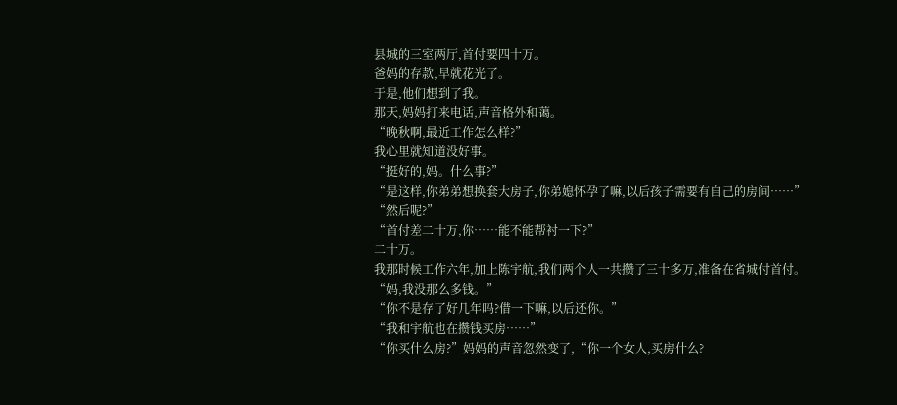县城的三室两厅,首付要四十万。
爸妈的存款,早就花光了。
于是,他们想到了我。
那天,妈妈打来电话,声音格外和蔼。
“晚秋啊,最近工作怎么样?”
我心里就知道没好事。
“挺好的,妈。什么事?”
“是这样,你弟弟想换套大房子,你弟媳怀孕了嘛,以后孩子需要有自己的房间……”
“然后呢?”
“首付差二十万,你……能不能帮衬一下?”
二十万。
我那时候工作六年,加上陈宇航,我们两个人一共攒了三十多万,准备在省城付首付。
“妈,我没那么多钱。”
“你不是存了好几年吗?借一下嘛,以后还你。”
“我和宇航也在攒钱买房……”
“你买什么房?”妈妈的声音忽然变了,“你一个女人,买房什么?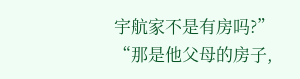宇航家不是有房吗?”
“那是他父母的房子,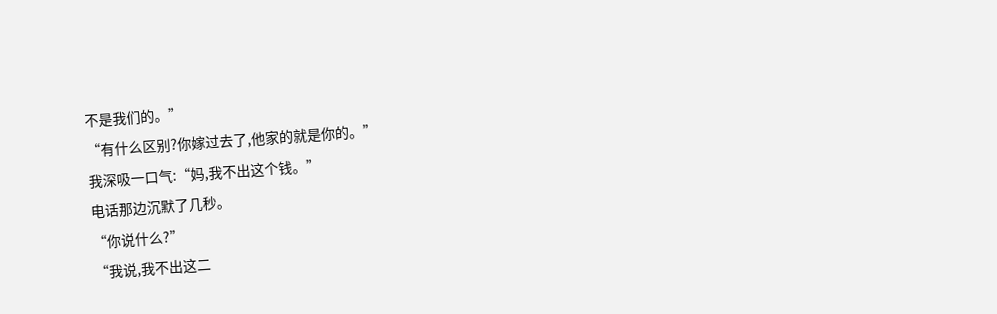不是我们的。”
“有什么区别?你嫁过去了,他家的就是你的。”
我深吸一口气:“妈,我不出这个钱。”
电话那边沉默了几秒。
“你说什么?”
“我说,我不出这二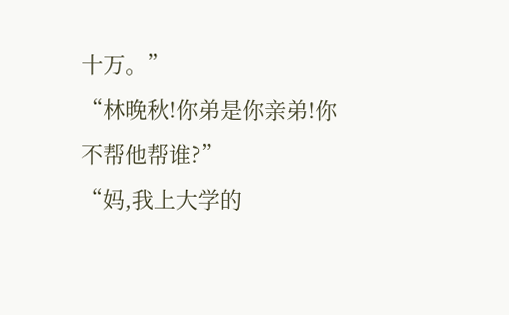十万。”
“林晚秋!你弟是你亲弟!你不帮他帮谁?”
“妈,我上大学的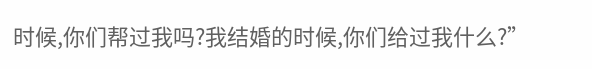时候,你们帮过我吗?我结婚的时候,你们给过我什么?”